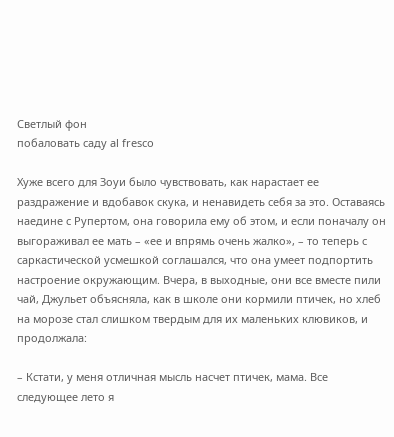Светлый фон
побаловать саду al fresco

Хуже всего для Зоуи было чувствовать, как нарастает ее раздражение и вдобавок скука, и ненавидеть себя за это. Оставаясь наедине с Рупертом, она говорила ему об этом, и если поначалу он выгораживал ее мать – «ее и впрямь очень жалко», – то теперь с саркастической усмешкой соглашался, что она умеет подпортить настроение окружающим. Вчера, в выходные, они все вместе пили чай, Джульет объясняла, как в школе они кормили птичек, но хлеб на морозе стал слишком твердым для их маленьких клювиков, и продолжала:

– Кстати, у меня отличная мысль насчет птичек, мама. Все следующее лето я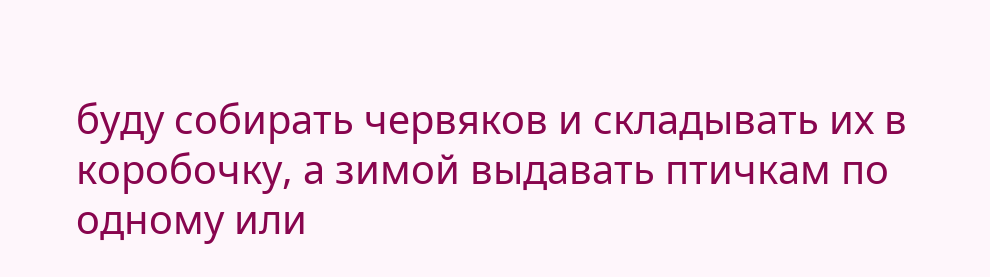буду собирать червяков и складывать их в коробочку, а зимой выдавать птичкам по одному или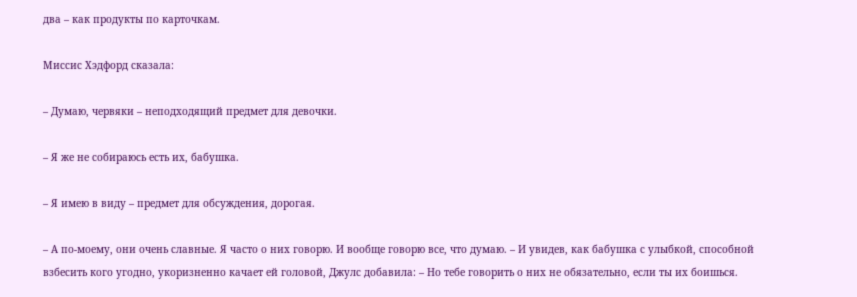два – как продукты по карточкам.

Миссис Хэдфорд сказала:

– Думаю, червяки – неподходящий предмет для девочки.

– Я же не собираюсь есть их, бабушка.

– Я имею в виду – предмет для обсуждения, дорогая.

– А по-моему, они очень славные. Я часто о них говорю. И вообще говорю все, что думаю. – И увидев, как бабушка с улыбкой, способной взбесить кого угодно, укоризненно качает ей головой, Джулс добавила: – Но тебе говорить о них не обязательно, если ты их боишься.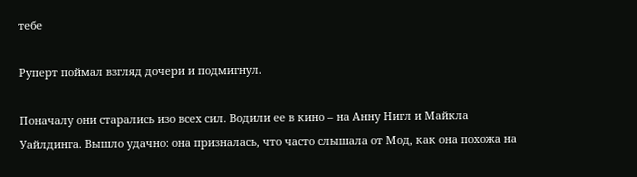тебе

Руперт поймал взгляд дочери и подмигнул.

Поначалу они старались изо всех сил. Водили ее в кино – на Анну Нигл и Майкла Уайлдинга. Вышло удачно: она призналась, что часто слышала от Мод, как она похожа на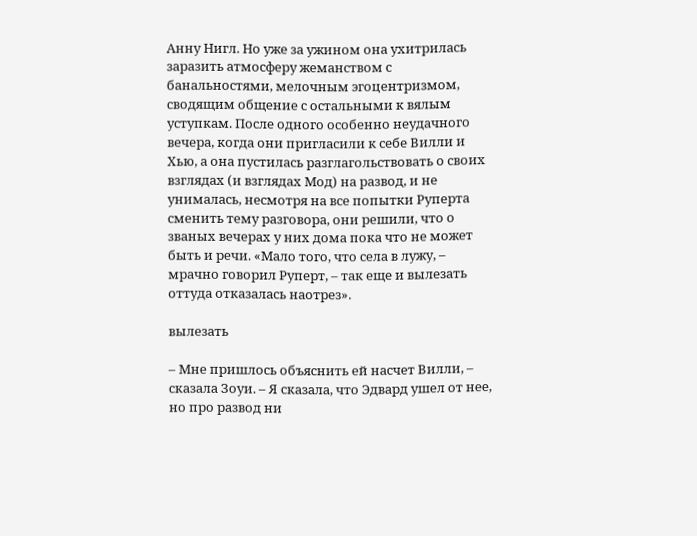Анну Нигл. Но уже за ужином она ухитрилась заразить атмосферу жеманством с банальностями, мелочным эгоцентризмом, сводящим общение с остальными к вялым уступкам. После одного особенно неудачного вечера, когда они пригласили к себе Вилли и Хью, а она пустилась разглагольствовать о своих взглядах (и взглядах Мод) на развод, и не унималась, несмотря на все попытки Руперта сменить тему разговора, они решили, что о званых вечерах у них дома пока что не может быть и речи. «Мало того, что села в лужу, – мрачно говорил Руперт, – так еще и вылезать оттуда отказалась наотрез».

вылезать

– Мне пришлось объяснить ей насчет Вилли, – сказала Зоуи. – Я сказала, что Эдвард ушел от нее, но про развод ни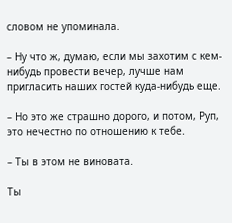словом не упоминала.

– Ну что ж, думаю, если мы захотим с кем-нибудь провести вечер, лучше нам пригласить наших гостей куда-нибудь еще.

– Но это же страшно дорого, и потом, Руп, это нечестно по отношению к тебе.

– Ты в этом не виновата.

Ты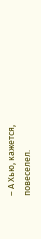– А Хью, кажется, повеселел.